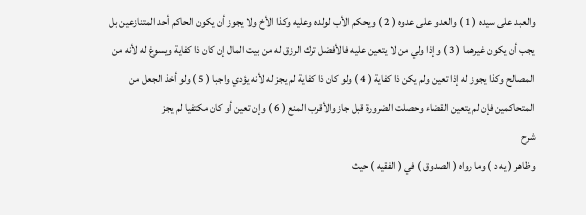والعبد على سيده ( 1 ) والعدو على عدوه ( 2 ) ويحكم الأب لولده وعليه وكذا الأخ ولا يجوز أن يكون الحاكم أحد المتنازعين بل يجب أن يكون غيرهما ( 3 ) وإذا ولي من لا يتعين عليه فالأفضل ترك الرزق له من بيت المال إن كان ذا كفاية ويسوغ له لأنه من المصالح وكذا يجوز له إذا تعين ولم يكن ذا كفاية ( 4 ) ولو كان ذا كفاية لم يجز له لأنه يؤدي واجبا ( 5 ) ولو أخذ الجعل من المتحاكمين فإن لم يتعين القضاء وحصلت الضرورة قبل جاز والأقرب المنع ( 6 ) وإن تعين أو كان مكتفيا لم يجز
شرح
وظاهر ( يه د ) وما رواه ( الصدوق ) في ( الفقيه ) حيث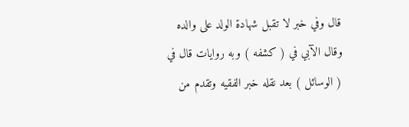قال وفي خبر لا تقبل شهادة الولد على والده وقال الآبي في ( كشفه ) وبه روايات قال في ( الوسائل ) بعد نقله خبر الفقيه وتقدم من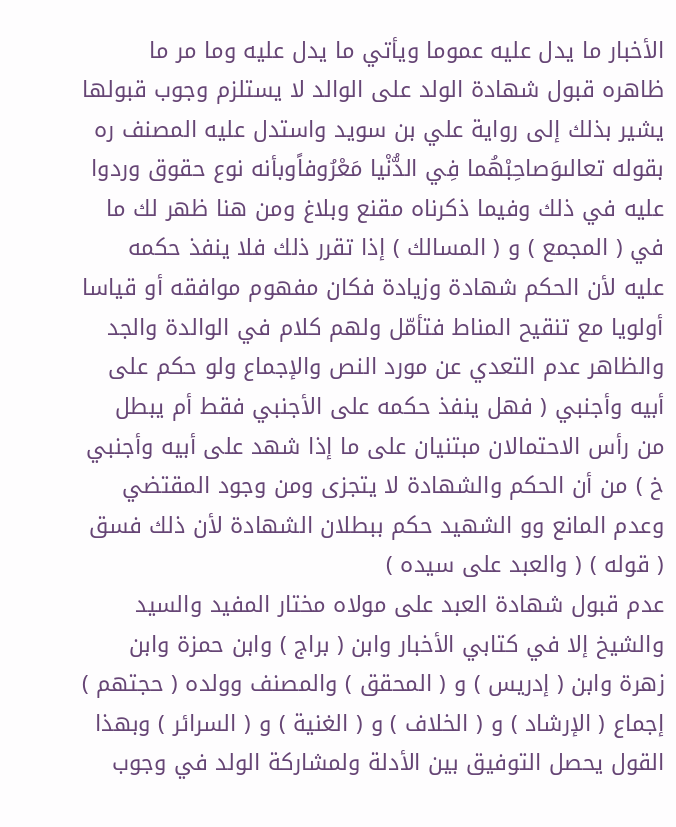الأخبار ما يدل عليه عموما ويأتي ما يدل عليه وما مر ما ظاهره قبول شهادة الولد على الوالد لا يستلزم وجوب قبولها يشير بذلك إلى رواية علي بن سويد واستدل عليه المصنف ره بقوله تعالىوَصاحِبْهُما فِي الدُّنْيا مَعْرُوفاًوبأنه نوع حقوق وردوا عليه في ذلك وفيما ذكرناه مقنع وبلاغ ومن هنا ظهر لك ما في ( المجمع ) و ( المسالك ) إذا تقرر ذلك فلا ينفذ حكمه عليه لأن الحكم شهادة وزيادة فكان مفهوم موافقه أو قياسا أولويا مع تنقيح المناط فتأمّل ولهم كلام في الوالدة والجد والظاهر عدم التعدي عن مورد النص والإجماع ولو حكم على أبيه وأجنبي ( فهل ينفذ حكمه على الأجنبي فقط أم يبطل من رأس الاحتمالان مبتنيان على ما إذا شهد على أبيه وأجنبي خ ) من أن الحكم والشهادة لا يتجزى ومن وجود المقتضي وعدم المانع وو الشهيد حكم ببطلان الشهادة لأن ذلك فسق
( قوله ) ( والعبد على سيده )
عدم قبول شهادة العبد على مولاه مختار المفيد والسيد والشيخ إلا في كتابي الأخبار وابن ( براج ) وابن حمزة وابن زهرة وابن ( إدريس ) و ( المحقق ) والمصنف وولده ( حجتهم ) إجماع ( الإرشاد ) و ( الخلاف ) و ( الغنية ) و ( السرائر ) وبهذا القول يحصل التوفيق بين الأدلة ولمشاركة الولد في وجوب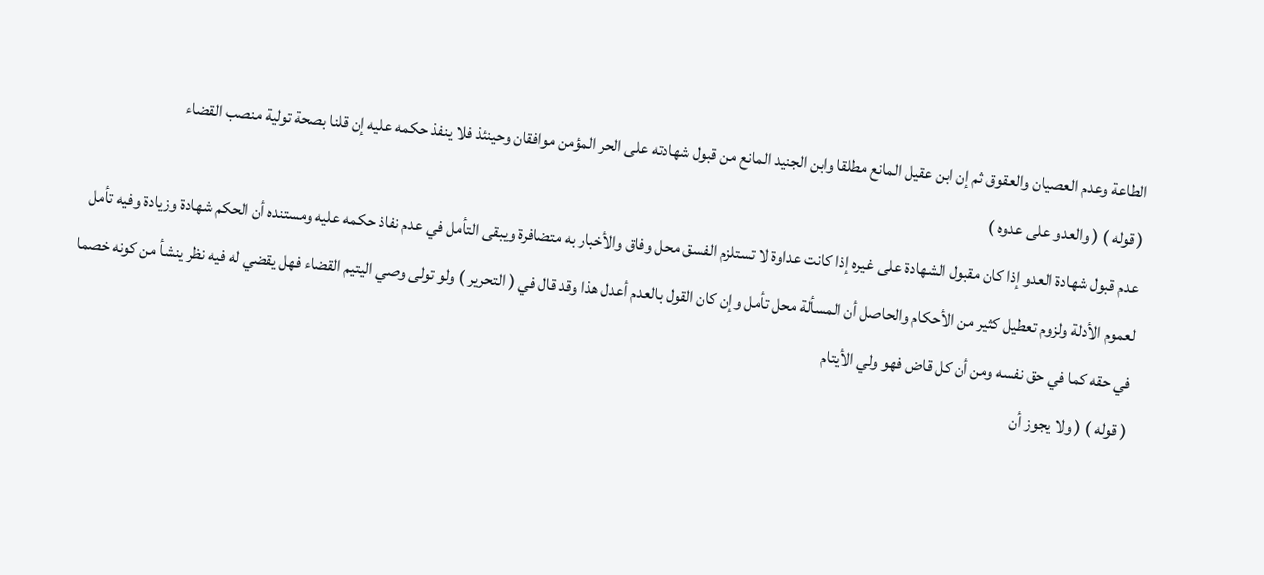الطاعة وعدم العصيان والعقوق ثم إن ابن عقيل المانع مطلقا وابن الجنيد المانع من قبول شهادته على الحر المؤمن موافقان وحينئذ فلا ينفذ حكمه عليه إن قلنا بصحة تولية منصب القضاء
( قوله ) ( والعدو على عدوه )
عدم قبول شهادة العدو إذا كان مقبول الشهادة على غيره إذا كانت عداوة لا تستلزم الفسق محل وفاق والأخبار به متضافرة ويبقى التأمل في عدم نفاذ حكمه عليه ومستنده أن الحكم شهادة وزيادة وفيه تأمل لعموم الأدلة ولزوم تعطيل كثير من الأحكام والحاصل أن المسألة محل تأمل وإن كان القول بالعدم أعدل هذا وقد قال في ( التحرير ) ولو تولى وصي اليتيم القضاء فهل يقضي له فيه نظر ينشأ من كونه خصما في حقه كما في حق نفسه ومن أن كل قاض فهو ولي الأيتام
( قوله ) ( ولا يجوز أن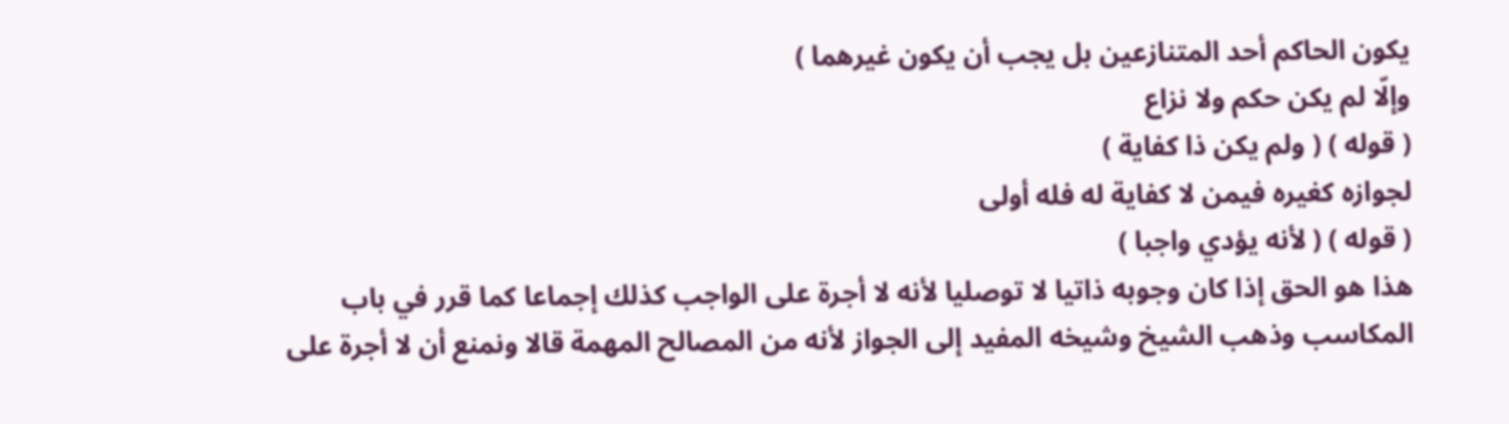يكون الحاكم أحد المتنازعين بل يجب أن يكون غيرهما )
وإلّا لم يكن حكم ولا نزاع
( قوله ) ( ولم يكن ذا كفاية )
لجوازه كغيره فيمن لا كفاية له فله أولى
( قوله ) ( لأنه يؤدي واجبا )
هذا هو الحق إذا كان وجوبه ذاتيا لا توصليا لأنه لا أجرة على الواجب كذلك إجماعا كما قرر في باب المكاسب وذهب الشيخ وشيخه المفيد إلى الجواز لأنه من المصالح المهمة قالا ونمنع أن لا أجرة على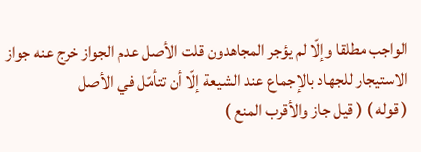الواجب مطلقا وإلّا لم يؤجر المجاهدون قلت الأصل عدم الجواز خرج عنه جواز الاستيجار للجهاد بالإجماع عند الشيعة إلّا أن تتأمّل في الأصل
( قوله ) ( قيل جاز والأقرب المنع )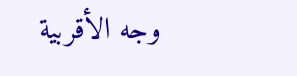وجه الأقربية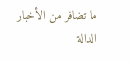ما تضافر من الأخبار الدالة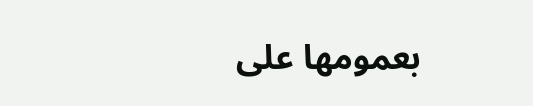بعمومها على